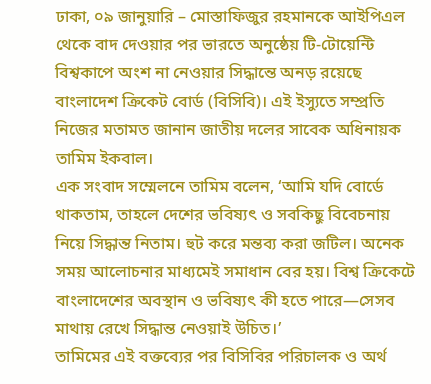ঢাকা, ০৯ জানুয়ারি – মোস্তাফিজুর রহমানকে আইপিএল থেকে বাদ দেওয়ার পর ভারতে অনুষ্ঠেয় টি-টোয়েন্টি বিশ্বকাপে অংশ না নেওয়ার সিদ্ধান্তে অনড় রয়েছে বাংলাদেশ ক্রিকেট বোর্ড (বিসিবি)। এই ইস্যুতে সম্প্রতি নিজের মতামত জানান জাতীয় দলের সাবেক অধিনায়ক তামিম ইকবাল।
এক সংবাদ সম্মেলনে তামিম বলেন, ‘আমি যদি বোর্ডে থাকতাম, তাহলে দেশের ভবিষ্যৎ ও সবকিছু বিবেচনায় নিয়ে সিদ্ধান্ত নিতাম। হুট করে মন্তব্য করা জটিল। অনেক সময় আলোচনার মাধ্যমেই সমাধান বের হয়। বিশ্ব ক্রিকেটে বাংলাদেশের অবস্থান ও ভবিষ্যৎ কী হতে পারে—সেসব মাথায় রেখে সিদ্ধান্ত নেওয়াই উচিত।’
তামিমের এই বক্তব্যের পর বিসিবির পরিচালক ও অর্থ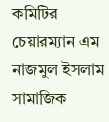কমিটির চেয়ারম্যান এম নাজমুল ইসলাম সামাজিক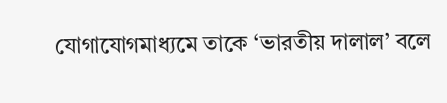যোগাযোগমাধ্যমে তাকে ‘ভারতীয় দালাল’ বলে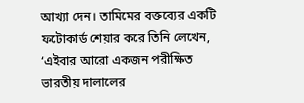আখ্যা দেন। তামিমের বক্তব্যের একটি ফটোকার্ড শেয়ার করে তিনি লেখেন, ‘এইবার আরো একজন পরীক্ষিত ভারতীয় দালালের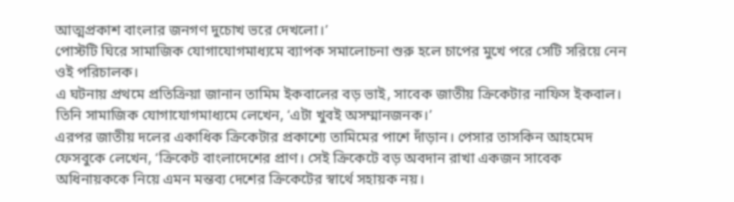আত্মপ্রকাশ বাংলার জনগণ দুচোখ ভরে দেখলো।’
পোস্টটি ঘিরে সামাজিক যোগাযোগমাধ্যমে ব্যাপক সমালোচনা শুরু হলে চাপের মুখে পরে সেটি সরিয়ে নেন ওই পরিচালক।
এ ঘটনায় প্রথমে প্রতিক্রিয়া জানান তামিম ইকবালের বড় ভাই, সাবেক জাতীয় ক্রিকেটার নাফিস ইকবাল। তিনি সামাজিক যোগাযোগমাধ্যমে লেখেন, ‘এটা খুবই অসম্মানজনক।’
এরপর জাতীয় দলের একাধিক ক্রিকেটার প্রকাশ্যে তামিমের পাশে দাঁড়ান। পেসার তাসকিন আহমেদ ফেসবুকে লেখেন, ‘ক্রিকেট বাংলাদেশের প্রাণ। সেই ক্রিকেটে বড় অবদান রাখা একজন সাবেক অধিনায়ককে নিয়ে এমন মন্তব্য দেশের ক্রিকেটের স্বার্থে সহায়ক নয়।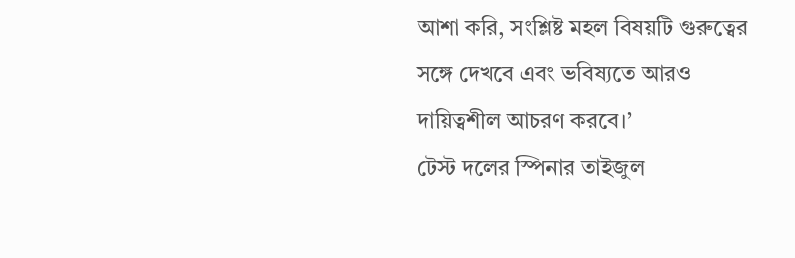আশা করি, সংশ্লিষ্ট মহল বিষয়টি গুরুত্বের সঙ্গে দেখবে এবং ভবিষ্যতে আরও দায়িত্বশীল আচরণ করবে।’
টেস্ট দলের স্পিনার তাইজুল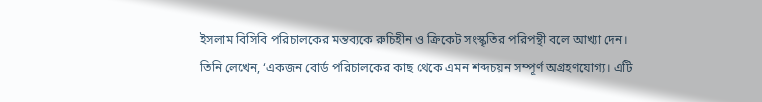ইসলাম বিসিবি পরিচালকের মন্তব্যকে রুচিহীন ও ক্রিকেট সংস্কৃতির পরিপন্থী বলে আখ্যা দেন। তিনি লেখেন, ‘একজন বোর্ড পরিচালকের কাছ থেকে এমন শব্দচয়ন সম্পূর্ণ অগ্রহণযোগ্য। এটি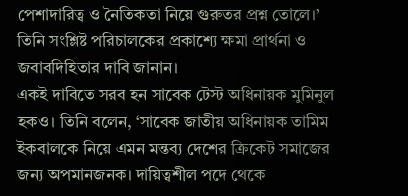পেশাদারিত্ব ও নৈতিকতা নিয়ে গুরুতর প্রশ্ন তোলে।’ তিনি সংশ্লিষ্ট পরিচালকের প্রকাশ্যে ক্ষমা প্রার্থনা ও জবাবদিহিতার দাবি জানান।
একই দাবিতে সরব হন সাবেক টেস্ট অধিনায়ক মুমিনুল হকও। তিনি বলেন, ‘সাবেক জাতীয় অধিনায়ক তামিম ইকবালকে নিয়ে এমন মন্তব্য দেশের ক্রিকেট সমাজের জন্য অপমানজনক। দায়িত্বশীল পদে থেকে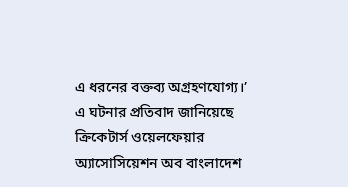এ ধরনের বক্তব্য অগ্রহণযোগ্য।’
এ ঘটনার প্রতিবাদ জানিয়েছে ক্রিকেটার্স ওয়েলফেয়ার অ্যাসোসিয়েশন অব বাংলাদেশ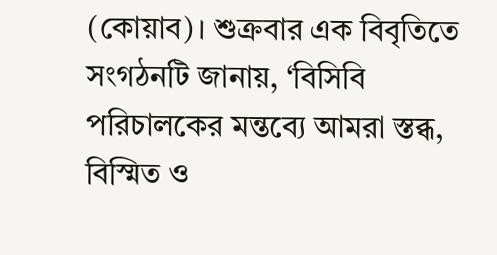(কোয়াব)। শুক্রবার এক বিবৃতিতে সংগঠনটি জানায়, ‘বিসিবি পরিচালকের মন্তব্যে আমরা স্তব্ধ, বিস্মিত ও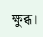ক্ষুব্ধ।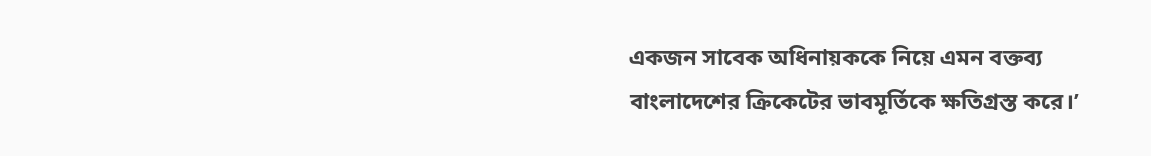একজন সাবেক অধিনায়ককে নিয়ে এমন বক্তব্য বাংলাদেশের ক্রিকেটের ভাবমূর্তিকে ক্ষতিগ্রস্ত করে।’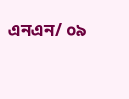এনএন/ ০৯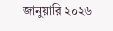জানুয়ারি ২০২৬